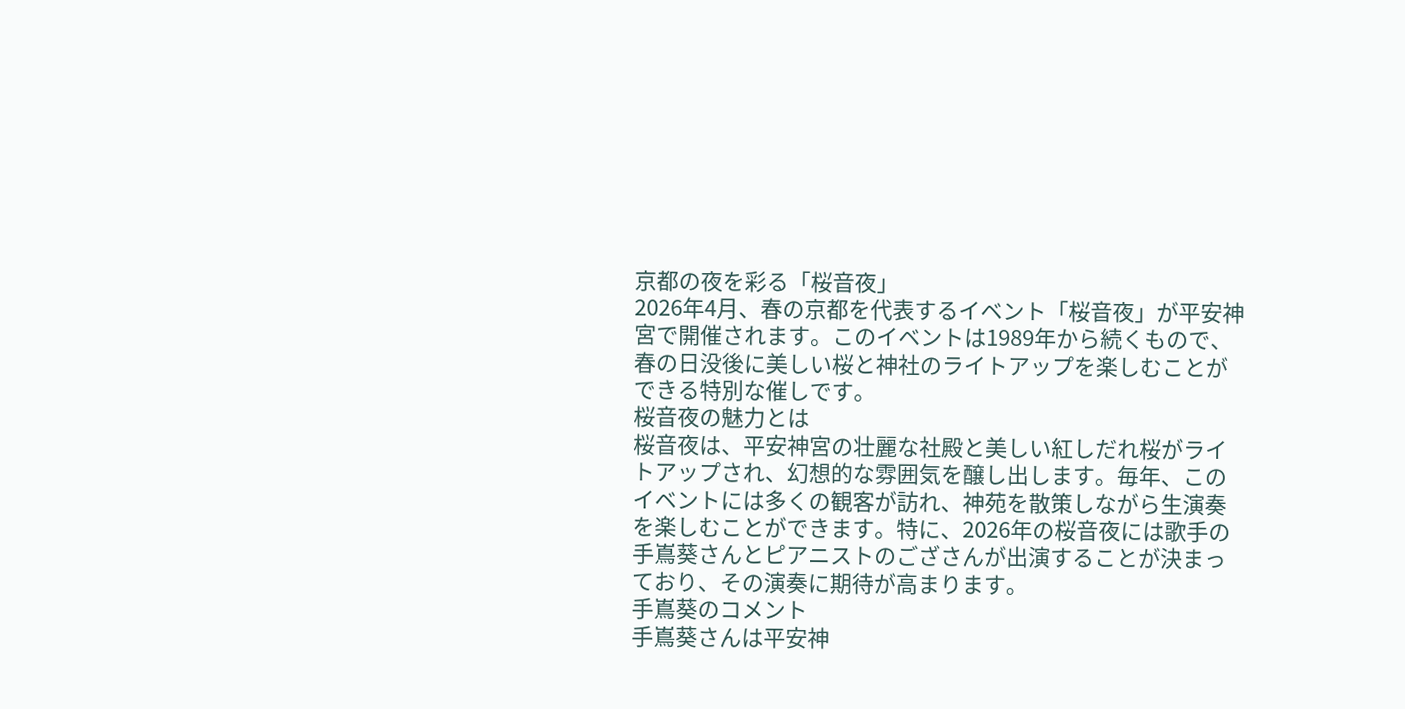京都の夜を彩る「桜音夜」
2026年4月、春の京都を代表するイベント「桜音夜」が平安神宮で開催されます。このイベントは1989年から続くもので、春の日没後に美しい桜と神社のライトアップを楽しむことができる特別な催しです。
桜音夜の魅力とは
桜音夜は、平安神宮の壮麗な社殿と美しい紅しだれ桜がライトアップされ、幻想的な雰囲気を醸し出します。毎年、このイベントには多くの観客が訪れ、神苑を散策しながら生演奏を楽しむことができます。特に、2026年の桜音夜には歌手の手嶌葵さんとピアニストのござさんが出演することが決まっており、その演奏に期待が高まります。
手嶌葵のコメント
手嶌葵さんは平安神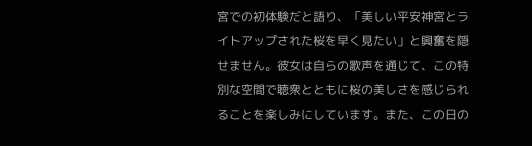宮での初体験だと語り、「美しい平安神宮とライトアップされた桜を早く見たい」と興奮を隠せません。彼女は自らの歌声を通じて、この特別な空間で聴衆とともに桜の美しさを感じられることを楽しみにしています。また、この日の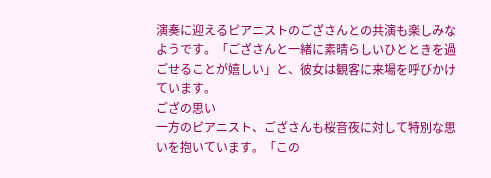演奏に迎えるピアニストのござさんとの共演も楽しみなようです。「ござさんと一緒に素晴らしいひとときを過ごせることが嬉しい」と、彼女は観客に来場を呼びかけています。
ござの思い
一方のピアニスト、ござさんも桜音夜に対して特別な思いを抱いています。「この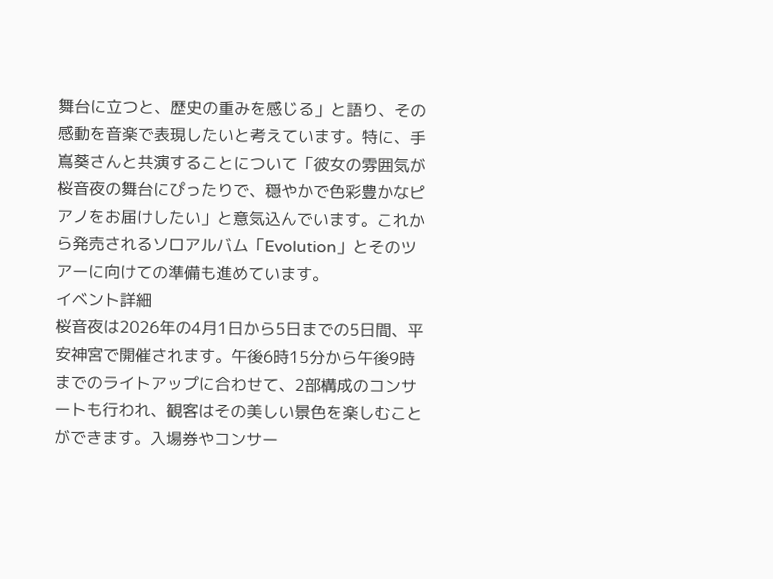舞台に立つと、歴史の重みを感じる」と語り、その感動を音楽で表現したいと考えています。特に、手嶌葵さんと共演することについて「彼女の雰囲気が桜音夜の舞台にぴったりで、穏やかで色彩豊かなピアノをお届けしたい」と意気込んでいます。これから発売されるソロアルバム「Evolution」とそのツアーに向けての準備も進めています。
イベント詳細
桜音夜は2026年の4月1日から5日までの5日間、平安神宮で開催されます。午後6時15分から午後9時までのライトアップに合わせて、2部構成のコンサートも行われ、観客はその美しい景色を楽しむことができます。入場券やコンサー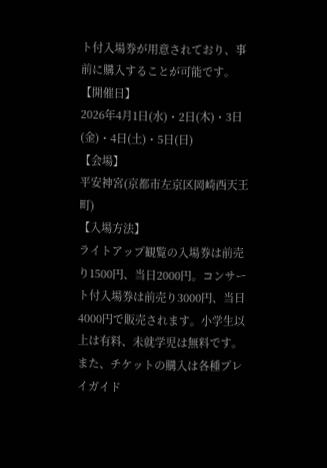ト付入場券が用意されており、事前に購入することが可能です。
【開催日】
2026年4月1日(水)・2日(木)・3日(金)・4日(土)・5日(日)
【会場】
平安神宮(京都市左京区岡崎西天王町)
【入場方法】
ライトアップ観覧の入場券は前売り1500円、当日2000円。コンサート付入場券は前売り3000円、当日4000円で販売されます。小学生以上は有料、未就学児は無料です。
また、チケットの購入は各種プレイガイド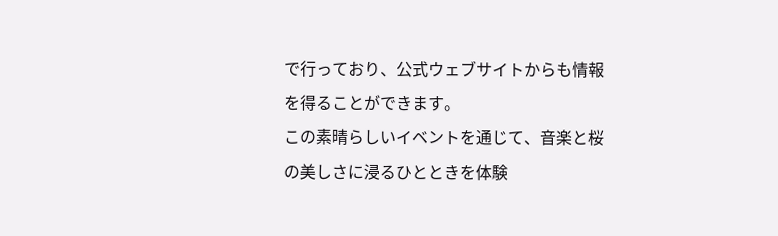で行っており、公式ウェブサイトからも情報を得ることができます。
この素晴らしいイベントを通じて、音楽と桜の美しさに浸るひとときを体験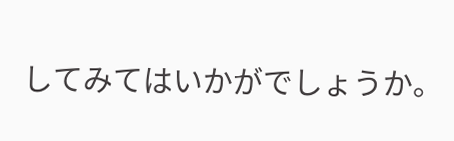してみてはいかがでしょうか。